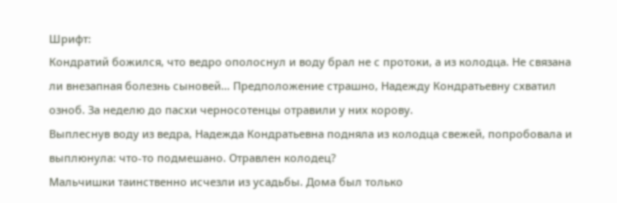Шрифт:
Кондратий божился, что ведро ополоснул и воду брал не с протоки, а из колодца. Не связана ли внезапная болезнь сыновей… Предположение страшно, Надежду Кондратьевну схватил озноб. За неделю до пасхи черносотенцы отравили у них корову.
Выплеснув воду из ведра, Надежда Кондратьевна подняла из колодца свежей, попробовала и выплюнула: что-то подмешано. Отравлен колодец?
Мальчишки таинственно исчезли из усадьбы. Дома был только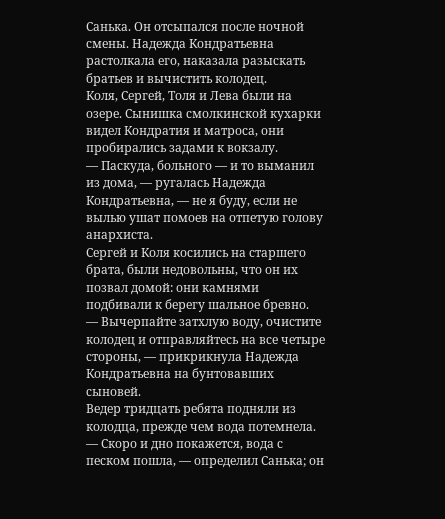Санька. Он отсыпался после ночной смены. Надежда Кондратьевна растолкала его, наказала разыскать братьев и вычистить колодец.
Коля, Сергей, Толя и Лева были на озере. Сынишка смолкинской кухарки видел Кондратия и матроса, они пробирались задами к вокзалу.
— Паскуда, больного — и то выманил из дома, — ругалась Надежда Кондратьевна, — не я буду, если не вылью ушат помоев на отпетую голову анархиста.
Сергей и Коля косились на старшего брата, были недовольны, что он их позвал домой: они камнями подбивали к берегу шальное бревно.
— Вычерпайте затхлую воду, очистите колодец и отправляйтесь на все четыре стороны, — прикрикнула Надежда Кондратьевна на бунтовавших сыновей.
Ведер тридцать ребята подняли из колодца, прежде чем вода потемнела.
— Скоро и дно покажется, вода с песком пошла, — определил Санька; он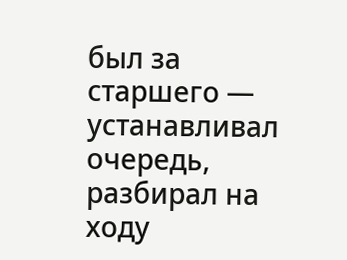был за старшего — устанавливал очередь, разбирал на ходу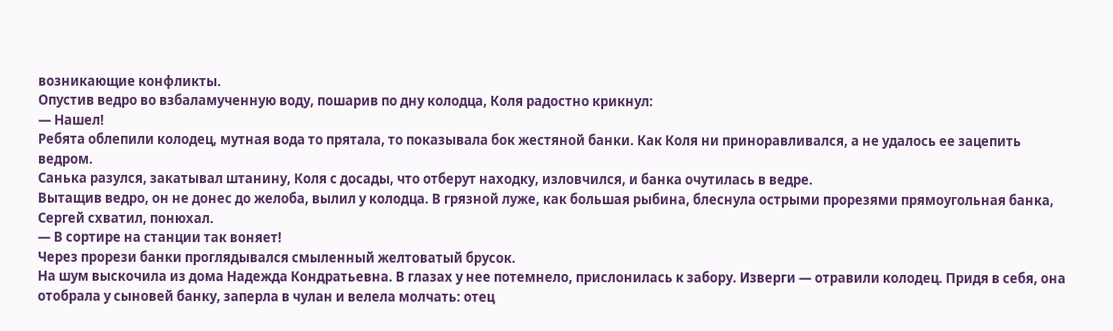возникающие конфликты.
Опустив ведро во взбаламученную воду, пошарив по дну колодца, Коля радостно крикнул:
— Нашел!
Ребята облепили колодец, мутная вода то прятала, то показывала бок жестяной банки. Как Коля ни приноравливался, а не удалось ее зацепить ведром.
Санька разулся, закатывал штанину, Коля с досады, что отберут находку, изловчился, и банка очутилась в ведре.
Вытащив ведро, он не донес до желоба, вылил у колодца. В грязной луже, как большая рыбина, блеснула острыми прорезями прямоугольная банка, Сергей схватил, понюхал.
— В сортире на станции так воняет!
Через прорези банки проглядывался смыленный желтоватый брусок.
На шум выскочила из дома Надежда Кондратьевна. В глазах у нее потемнело, прислонилась к забору. Изверги — отравили колодец. Придя в себя, она отобрала у сыновей банку, заперла в чулан и велела молчать: отец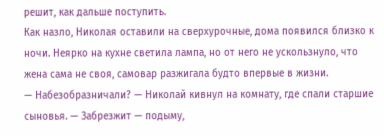решит, как дальше поступить.
Как назло, Николая оставили на сверхурочные, дома появился близко к ночи. Неярко на кухне светила лампа, но от него не ускользнуло, что жена сама не своя, самовар разжигала будто впервые в жизни.
— Набезобразничали? — Николай кивнул на комнату, где спали старшие сыновья. — Забрезжит — подыму,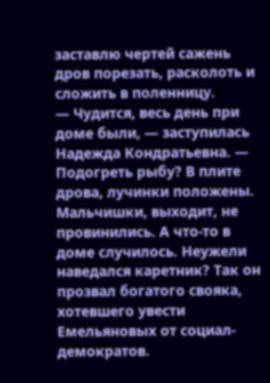заставлю чертей сажень дров порезать, расколоть и сложить в поленницу.
— Чудится, весь день при доме были, — заступилась Надежда Кондратьевна. — Подогреть рыбу? В плите дрова, лучинки положены.
Мальчишки, выходит, не провинились. А что-то в доме случилось. Неужели наведался каретник? Так он прозвал богатого свояка, хотевшего увести Емельяновых от социал-демократов.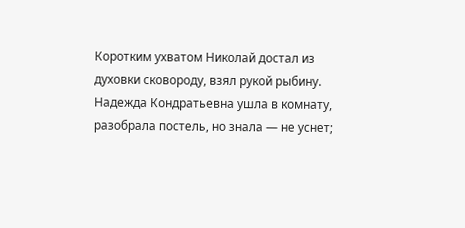Коротким ухватом Николай достал из духовки сковороду, взял рукой рыбину.
Надежда Кондратьевна ушла в комнату, разобрала постель, но знала — не уснет;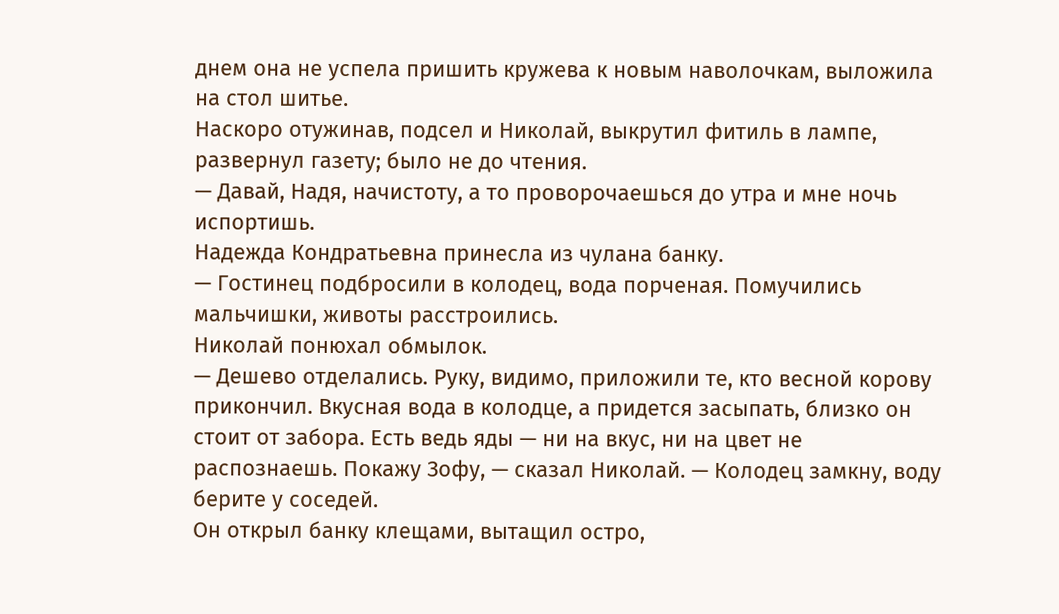днем она не успела пришить кружева к новым наволочкам, выложила на стол шитье.
Наскоро отужинав, подсел и Николай, выкрутил фитиль в лампе, развернул газету; было не до чтения.
— Давай, Надя, начистоту, а то проворочаешься до утра и мне ночь испортишь.
Надежда Кондратьевна принесла из чулана банку.
— Гостинец подбросили в колодец, вода порченая. Помучились мальчишки, животы расстроились.
Николай понюхал обмылок.
— Дешево отделались. Руку, видимо, приложили те, кто весной корову прикончил. Вкусная вода в колодце, а придется засыпать, близко он стоит от забора. Есть ведь яды — ни на вкус, ни на цвет не распознаешь. Покажу Зофу, — сказал Николай. — Колодец замкну, воду берите у соседей.
Он открыл банку клещами, вытащил остро,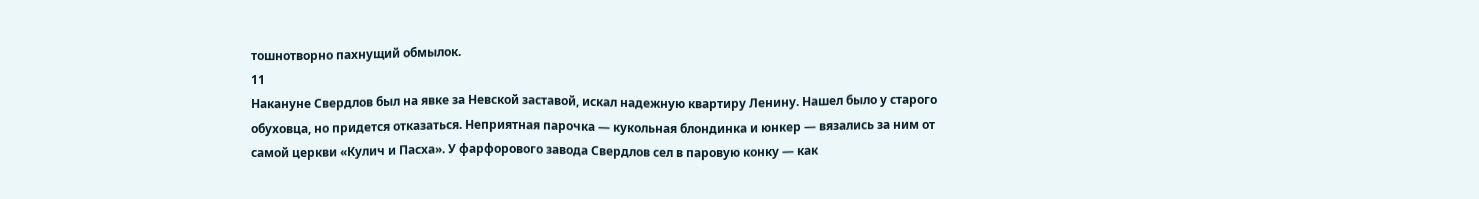тошнотворно пахнущий обмылок.
11
Накануне Свердлов был на явке за Невской заставой, искал надежную квартиру Ленину. Нашел было у старого обуховца, но придется отказаться. Неприятная парочка — кукольная блондинка и юнкер — вязались за ним от самой церкви «Кулич и Пасха». У фарфорового завода Свердлов сел в паровую конку — как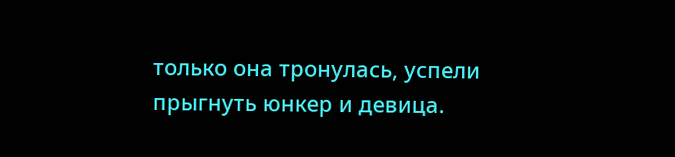только она тронулась, успели прыгнуть юнкер и девица.